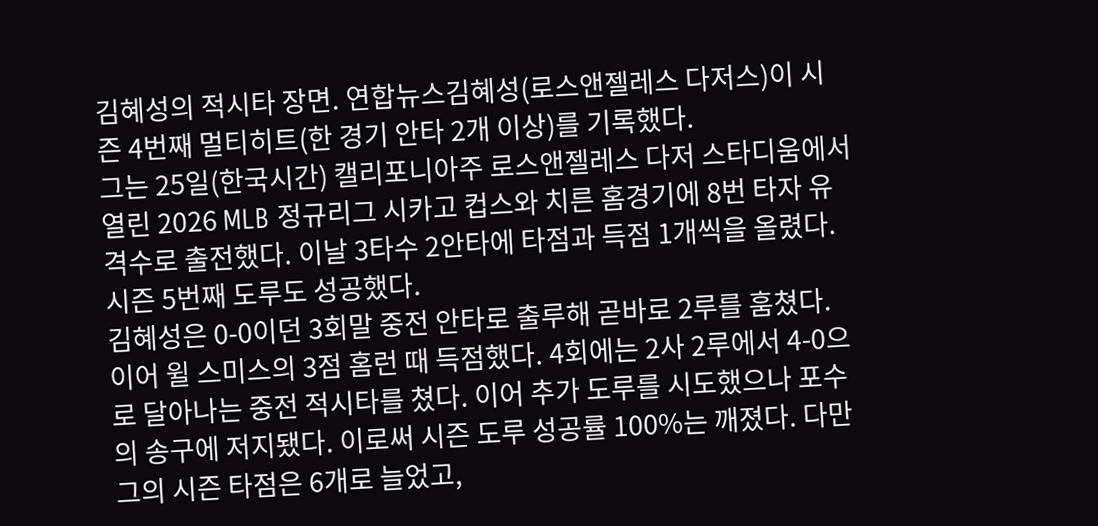김혜성의 적시타 장면. 연합뉴스김혜성(로스앤젤레스 다저스)이 시즌 4번째 멀티히트(한 경기 안타 2개 이상)를 기록했다.
그는 25일(한국시간) 캘리포니아주 로스앤젤레스 다저 스타디움에서 열린 2026 MLB 정규리그 시카고 컵스와 치른 홈경기에 8번 타자 유격수로 출전했다. 이날 3타수 2안타에 타점과 득점 1개씩을 올렸다. 시즌 5번째 도루도 성공했다.
김혜성은 0-0이던 3회말 중전 안타로 출루해 곧바로 2루를 훔쳤다. 이어 윌 스미스의 3점 홈런 때 득점했다. 4회에는 2사 2루에서 4-0으로 달아나는 중전 적시타를 쳤다. 이어 추가 도루를 시도했으나 포수의 송구에 저지됐다. 이로써 시즌 도루 성공률 100%는 깨졌다. 다만 그의 시즌 타점은 6개로 늘었고,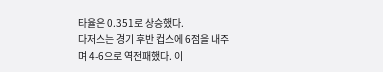타율은 0.351로 상승했다.
다저스는 경기 후반 컵스에 6점을 내주며 4-6으로 역전패했다. 이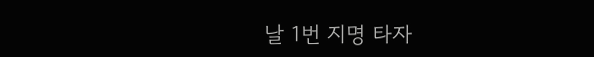날 1번 지명 타자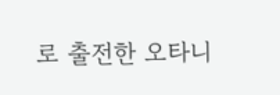로 출전한 오타니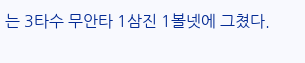는 3타수 무안타 1삼진 1볼넷에 그쳤다.